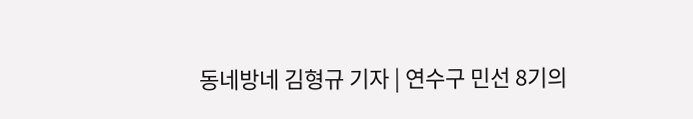동네방네 김형규 기자 | 연수구 민선 8기의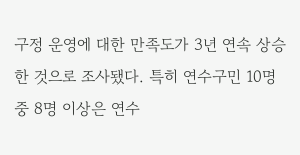구정 운영에 대한 만족도가 3년 연속 상승한 것으로 조사됐다. 특히 연수구민 10명 중 8명 이상은 연수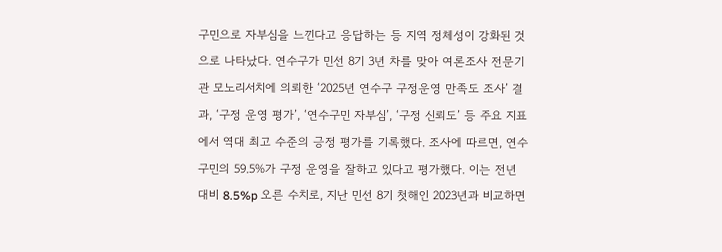구민으로 자부심을 느낀다고 응답하는 등 지역 정체성이 강화된 것으로 나타났다. 연수구가 민선 8기 3년 차를 맞아 여론조사 전문기관 모노리서치에 의뢰한 ‘2025년 연수구 구정운영 만족도 조사’ 결과, ‘구정 운영 평가’, ‘연수구민 자부심’, ‘구정 신뢰도’ 등 주요 지표에서 역대 최고 수준의 긍정 평가를 기록했다. 조사에 따르면, 연수구민의 59.5%가 구정 운영을 잘하고 있다고 평가했다. 이는 전년 대비 8.5%p 오른 수치로, 지난 민선 8기 첫해인 2023년과 비교하면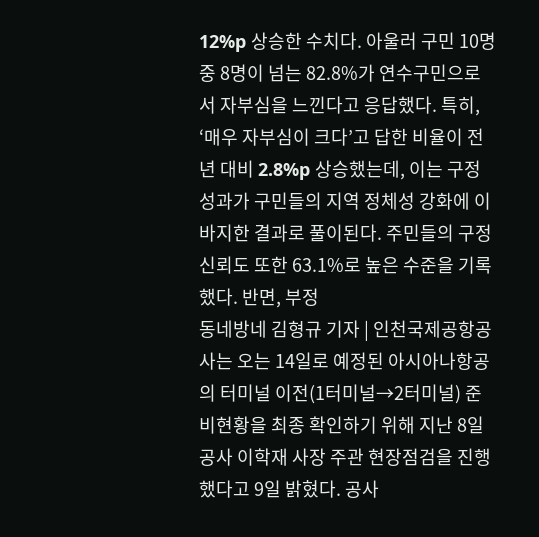12%p 상승한 수치다. 아울러 구민 10명 중 8명이 넘는 82.8%가 연수구민으로서 자부심을 느낀다고 응답했다. 특히, ‘매우 자부심이 크다’고 답한 비율이 전년 대비 2.8%p 상승했는데, 이는 구정 성과가 구민들의 지역 정체성 강화에 이바지한 결과로 풀이된다. 주민들의 구정 신뢰도 또한 63.1%로 높은 수준을 기록했다. 반면, 부정
동네방네 김형규 기자 | 인천국제공항공사는 오는 14일로 예정된 아시아나항공의 터미널 이전(1터미널→2터미널) 준비현황을 최종 확인하기 위해 지난 8일 공사 이학재 사장 주관 현장점검을 진행했다고 9일 밝혔다. 공사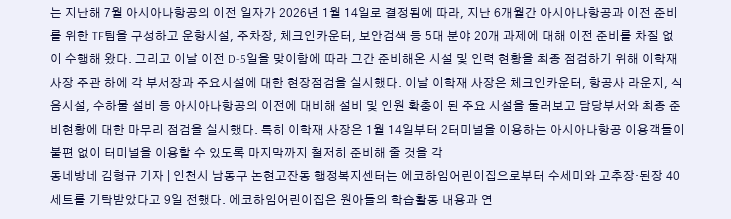는 지난해 7월 아시아나항공의 이전 일자가 2026년 1월 14일로 결정됨에 따라, 지난 6개월간 아시아나항공과 이전 준비를 위한 TF팀을 구성하고 운항시설, 주차장, 체크인카운터, 보안검색 등 5대 분야 20개 과제에 대해 이전 준비를 차질 없이 수행해 왔다. 그리고 이날 이전 D-5일을 맞이함에 따라 그간 준비해온 시설 및 인력 현황을 최종 점검하기 위해 이학재 사장 주관 하에 각 부서장과 주요시설에 대한 현장점검을 실시했다. 이날 이학재 사장은 체크인카운터, 항공사 라운지, 식음시설, 수하물 설비 등 아시아나항공의 이전에 대비해 설비 및 인원 확충이 된 주요 시설을 둘러보고 담당부서와 최종 준비현황에 대한 마무리 점검을 실시했다. 특히 이학재 사장은 1월 14일부터 2터미널을 이용하는 아시아나항공 이용객들이 불편 없이 터미널을 이용할 수 있도록 마지막까지 철저히 준비해 줄 것을 각
동네방네 김형규 기자 | 인천시 남동구 논현고잔동 행정복지센터는 에코하임어린이집으로부터 수세미와 고추장·된장 40세트를 기탁받았다고 9일 전했다. 에코하임어린이집은 원아들의 학습활동 내용과 연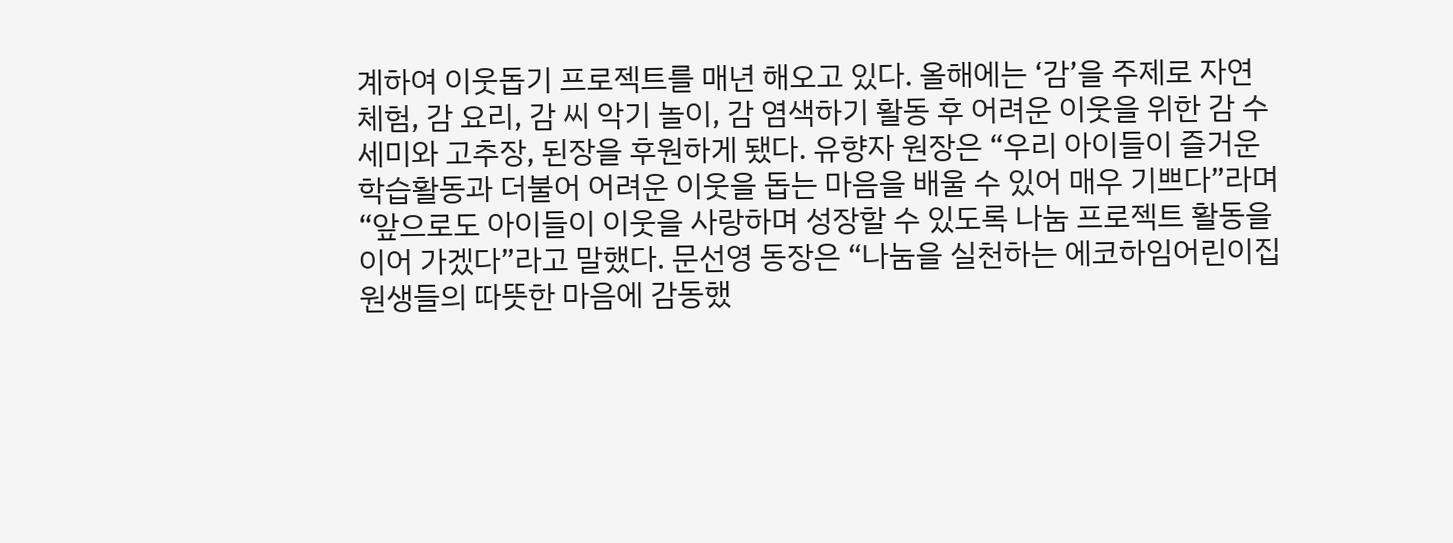계하여 이웃돕기 프로젝트를 매년 해오고 있다. 올해에는 ‘감’을 주제로 자연 체험, 감 요리, 감 씨 악기 놀이, 감 염색하기 활동 후 어려운 이웃을 위한 감 수세미와 고추장, 된장을 후원하게 됐다. 유향자 원장은 “우리 아이들이 즐거운 학습활동과 더불어 어려운 이웃을 돕는 마음을 배울 수 있어 매우 기쁘다”라며 “앞으로도 아이들이 이웃을 사랑하며 성장할 수 있도록 나눔 프로젝트 활동을 이어 가겠다”라고 말했다. 문선영 동장은 “나눔을 실천하는 에코하임어린이집 원생들의 따뜻한 마음에 감동했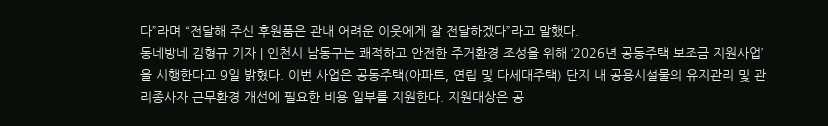다”라며 “전달해 주신 후원품은 관내 어려운 이웃에게 잘 전달하겠다”라고 말했다.
동네방네 김형규 기자 | 인천시 남동구는 쾌적하고 안전한 주거환경 조성을 위해 ‘2026년 공동주택 보조금 지원사업’을 시행한다고 9일 밝혔다. 이번 사업은 공동주택(아파트, 연립 및 다세대주택) 단지 내 공용시설물의 유지관리 및 관리종사자 근무환경 개선에 필요한 비용 일부를 지원한다. 지원대상은 공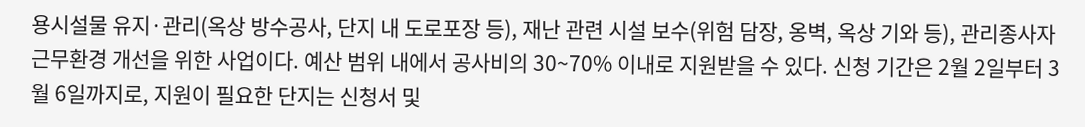용시설물 유지·관리(옥상 방수공사, 단지 내 도로포장 등), 재난 관련 시설 보수(위험 담장, 옹벽, 옥상 기와 등), 관리종사자 근무환경 개선을 위한 사업이다. 예산 범위 내에서 공사비의 30~70% 이내로 지원받을 수 있다. 신청 기간은 2월 2일부터 3월 6일까지로, 지원이 필요한 단지는 신청서 및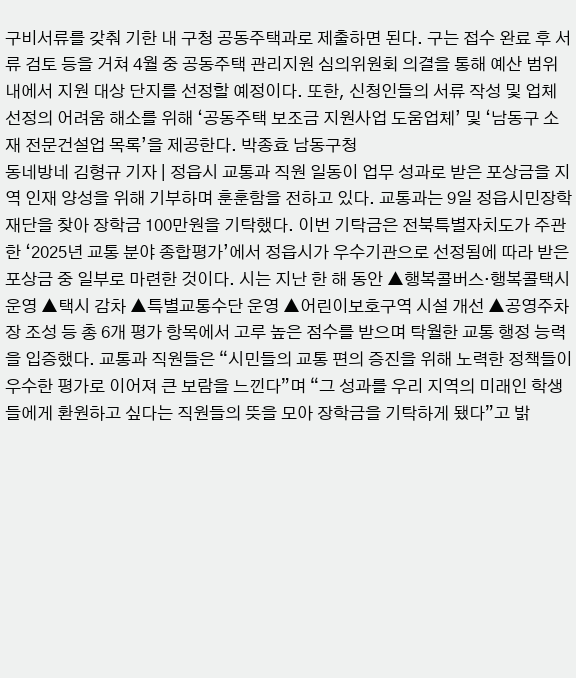구비서류를 갖춰 기한 내 구청 공동주택과로 제출하면 된다. 구는 접수 완료 후 서류 검토 등을 거쳐 4월 중 공동주택 관리지원 심의위원회 의결을 통해 예산 범위 내에서 지원 대상 단지를 선정할 예정이다. 또한, 신청인들의 서류 작성 및 업체 선정의 어려움 해소를 위해 ‘공동주택 보조금 지원사업 도움업체’ 및 ‘남동구 소재 전문건설업 목록’을 제공한다. 박종효 남동구청
동네방네 김형규 기자 | 정읍시 교통과 직원 일동이 업무 성과로 받은 포상금을 지역 인재 양성을 위해 기부하며 훈훈함을 전하고 있다. 교통과는 9일 정읍시민장학재단을 찾아 장학금 100만원을 기탁했다. 이번 기탁금은 전북특별자치도가 주관한 ‘2025년 교통 분야 종합평가’에서 정읍시가 우수기관으로 선정됨에 따라 받은 포상금 중 일부로 마련한 것이다. 시는 지난 한 해 동안 ▲행복콜버스·행복콜택시 운영 ▲택시 감차 ▲특별교통수단 운영 ▲어린이보호구역 시설 개선 ▲공영주차장 조성 등 총 6개 평가 항목에서 고루 높은 점수를 받으며 탁월한 교통 행정 능력을 입증했다. 교통과 직원들은 “시민들의 교통 편의 증진을 위해 노력한 정책들이 우수한 평가로 이어져 큰 보람을 느낀다”며 “그 성과를 우리 지역의 미래인 학생들에게 환원하고 싶다는 직원들의 뜻을 모아 장학금을 기탁하게 됐다”고 밝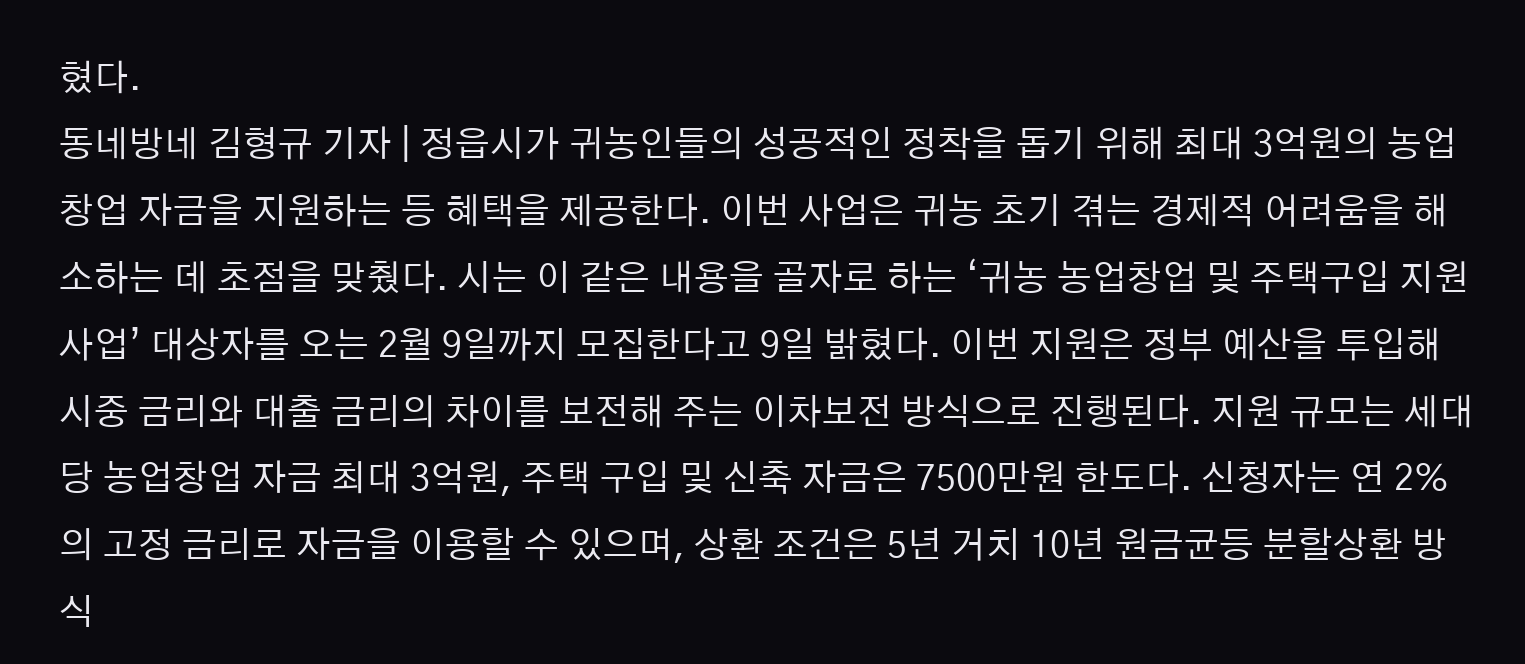혔다.
동네방네 김형규 기자 | 정읍시가 귀농인들의 성공적인 정착을 돕기 위해 최대 3억원의 농업 창업 자금을 지원하는 등 혜택을 제공한다. 이번 사업은 귀농 초기 겪는 경제적 어려움을 해소하는 데 초점을 맞췄다. 시는 이 같은 내용을 골자로 하는 ‘귀농 농업창업 및 주택구입 지원사업’ 대상자를 오는 2월 9일까지 모집한다고 9일 밝혔다. 이번 지원은 정부 예산을 투입해 시중 금리와 대출 금리의 차이를 보전해 주는 이차보전 방식으로 진행된다. 지원 규모는 세대당 농업창업 자금 최대 3억원, 주택 구입 및 신축 자금은 7500만원 한도다. 신청자는 연 2%의 고정 금리로 자금을 이용할 수 있으며, 상환 조건은 5년 거치 10년 원금균등 분할상환 방식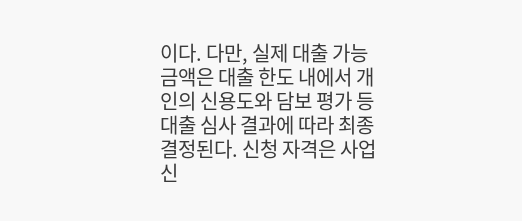이다. 다만, 실제 대출 가능 금액은 대출 한도 내에서 개인의 신용도와 담보 평가 등 대출 심사 결과에 따라 최종 결정된다. 신청 자격은 사업 신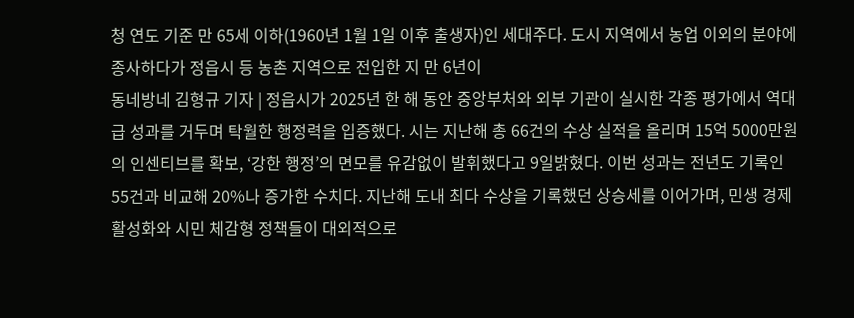청 연도 기준 만 65세 이하(1960년 1월 1일 이후 출생자)인 세대주다. 도시 지역에서 농업 이외의 분야에 종사하다가 정읍시 등 농촌 지역으로 전입한 지 만 6년이
동네방네 김형규 기자 | 정읍시가 2025년 한 해 동안 중앙부처와 외부 기관이 실시한 각종 평가에서 역대급 성과를 거두며 탁월한 행정력을 입증했다. 시는 지난해 총 66건의 수상 실적을 올리며 15억 5000만원의 인센티브를 확보, ‘강한 행정’의 면모를 유감없이 발휘했다고 9일밝혔다. 이번 성과는 전년도 기록인 55건과 비교해 20%나 증가한 수치다. 지난해 도내 최다 수상을 기록했던 상승세를 이어가며, 민생 경제 활성화와 시민 체감형 정책들이 대외적으로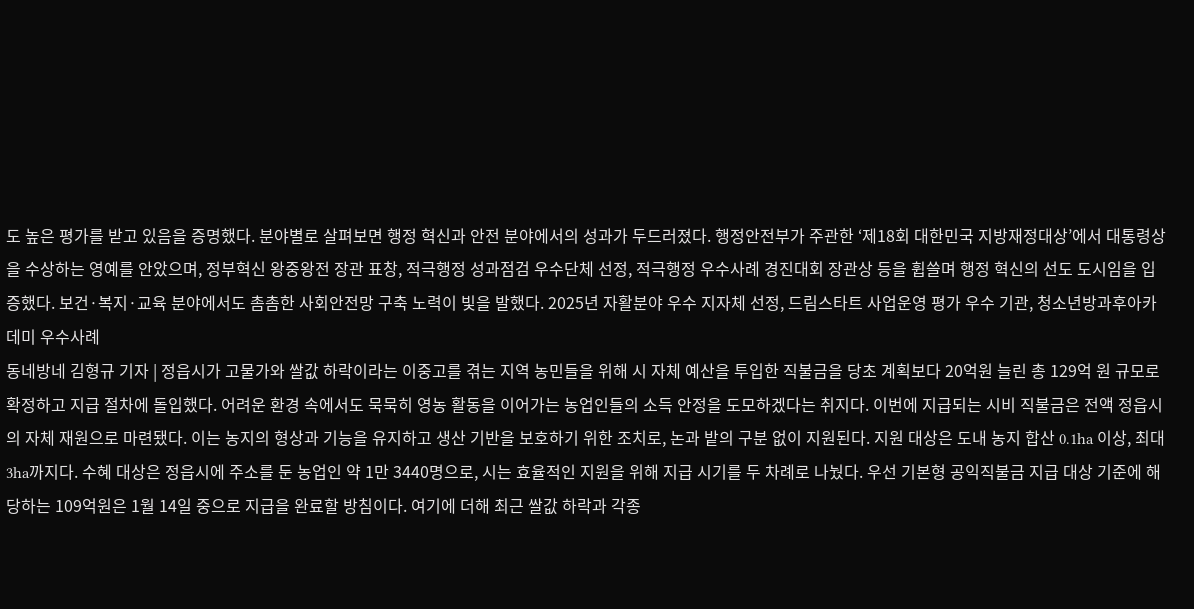도 높은 평가를 받고 있음을 증명했다. 분야별로 살펴보면 행정 혁신과 안전 분야에서의 성과가 두드러졌다. 행정안전부가 주관한 ‘제18회 대한민국 지방재정대상’에서 대통령상을 수상하는 영예를 안았으며, 정부혁신 왕중왕전 장관 표창, 적극행정 성과점검 우수단체 선정, 적극행정 우수사례 경진대회 장관상 등을 휩쓸며 행정 혁신의 선도 도시임을 입증했다. 보건·복지·교육 분야에서도 촘촘한 사회안전망 구축 노력이 빛을 발했다. 2025년 자활분야 우수 지자체 선정, 드림스타트 사업운영 평가 우수 기관, 청소년방과후아카데미 우수사례
동네방네 김형규 기자 | 정읍시가 고물가와 쌀값 하락이라는 이중고를 겪는 지역 농민들을 위해 시 자체 예산을 투입한 직불금을 당초 계획보다 20억원 늘린 총 129억 원 규모로 확정하고 지급 절차에 돌입했다. 어려운 환경 속에서도 묵묵히 영농 활동을 이어가는 농업인들의 소득 안정을 도모하겠다는 취지다. 이번에 지급되는 시비 직불금은 전액 정읍시의 자체 재원으로 마련됐다. 이는 농지의 형상과 기능을 유지하고 생산 기반을 보호하기 위한 조치로, 논과 밭의 구분 없이 지원된다. 지원 대상은 도내 농지 합산 0.1ha 이상, 최대 3ha까지다. 수혜 대상은 정읍시에 주소를 둔 농업인 약 1만 3440명으로, 시는 효율적인 지원을 위해 지급 시기를 두 차례로 나눴다. 우선 기본형 공익직불금 지급 대상 기준에 해당하는 109억원은 1월 14일 중으로 지급을 완료할 방침이다. 여기에 더해 최근 쌀값 하락과 각종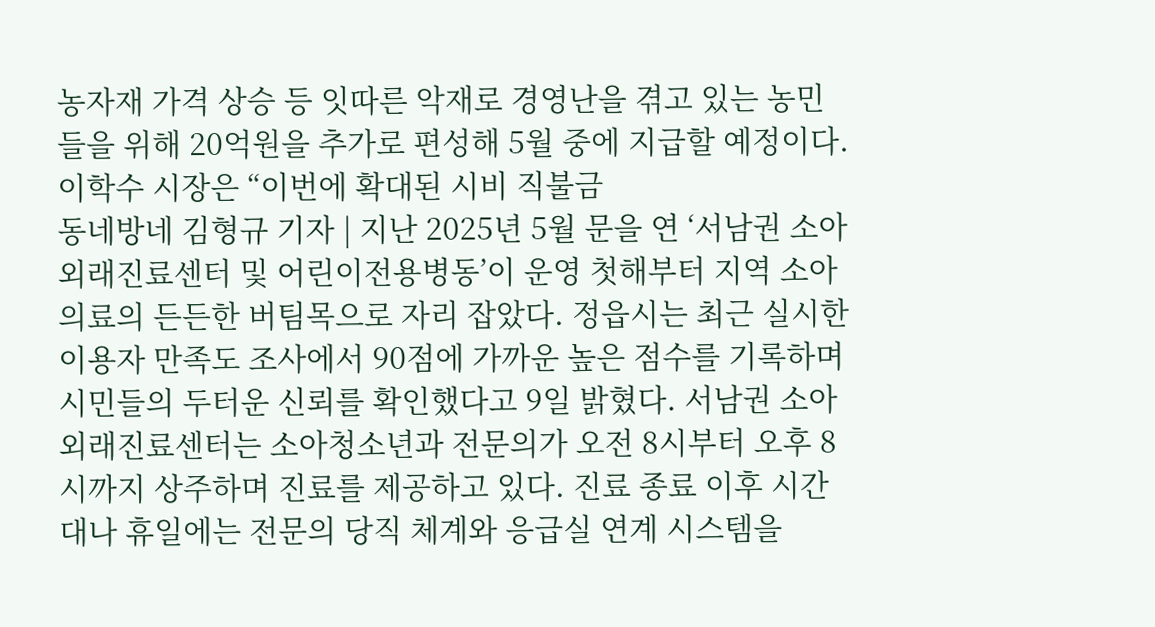농자재 가격 상승 등 잇따른 악재로 경영난을 겪고 있는 농민들을 위해 20억원을 추가로 편성해 5월 중에 지급할 예정이다. 이학수 시장은 “이번에 확대된 시비 직불금
동네방네 김형규 기자 | 지난 2025년 5월 문을 연 ‘서남권 소아외래진료센터 및 어린이전용병동’이 운영 첫해부터 지역 소아 의료의 든든한 버팀목으로 자리 잡았다. 정읍시는 최근 실시한 이용자 만족도 조사에서 90점에 가까운 높은 점수를 기록하며 시민들의 두터운 신뢰를 확인했다고 9일 밝혔다. 서남권 소아외래진료센터는 소아청소년과 전문의가 오전 8시부터 오후 8시까지 상주하며 진료를 제공하고 있다. 진료 종료 이후 시간대나 휴일에는 전문의 당직 체계와 응급실 연계 시스템을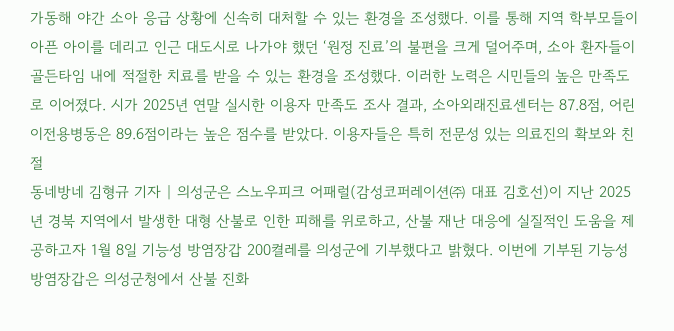가동해 야간 소아 응급 상황에 신속히 대처할 수 있는 환경을 조성했다. 이를 통해 지역 학부모들이 아픈 아이를 데리고 인근 대도시로 나가야 했던 ‘원정 진료’의 불편을 크게 덜어주며, 소아 환자들이 골든타임 내에 적절한 치료를 받을 수 있는 환경을 조성했다. 이러한 노력은 시민들의 높은 만족도로 이어졌다. 시가 2025년 연말 실시한 이용자 만족도 조사 결과, 소아외래진료센터는 87.8점, 어린이전용병동은 89.6점이라는 높은 점수를 받았다. 이용자들은 특히 전문성 있는 의료진의 확보와 친절
동네방네 김형규 기자 | 의성군은 스노우피크 어패럴(감성코퍼레이션㈜ 대표 김호선)이 지난 2025년 경북 지역에서 발생한 대형 산불로 인한 피해를 위로하고, 산불 재난 대응에 실질적인 도움을 제공하고자 1월 8일 기능성 방염장갑 200켤레를 의성군에 기부했다고 밝혔다. 이번에 기부된 기능성 방염장갑은 의성군청에서 산불 진화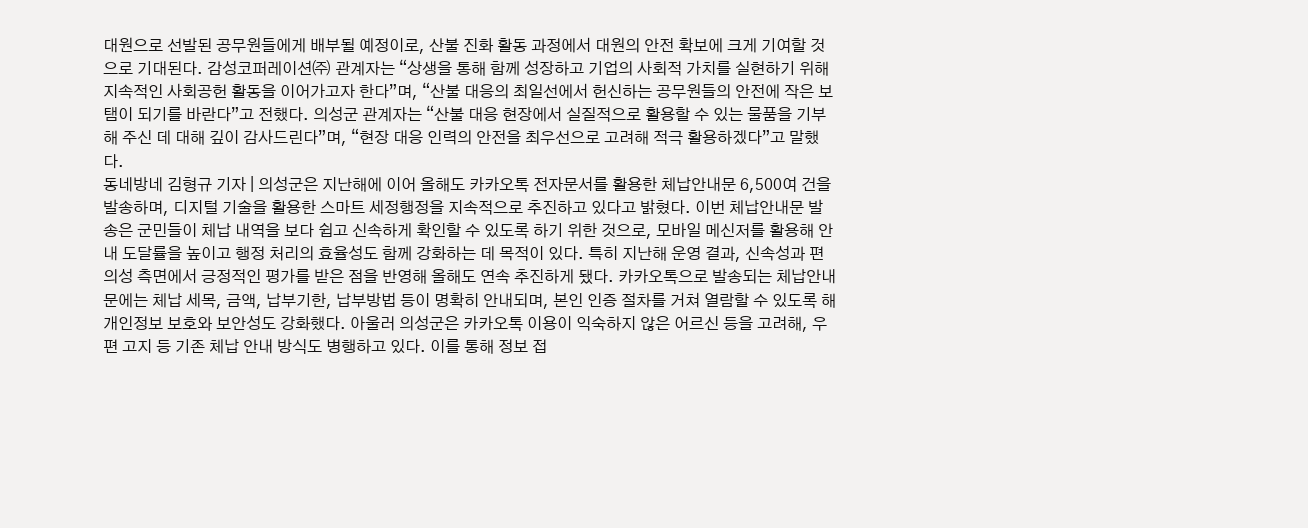대원으로 선발된 공무원들에게 배부될 예정이로, 산불 진화 활동 과정에서 대원의 안전 확보에 크게 기여할 것으로 기대된다. 감성코퍼레이션㈜ 관계자는 “상생을 통해 함께 성장하고 기업의 사회적 가치를 실현하기 위해 지속적인 사회공헌 활동을 이어가고자 한다”며, “산불 대응의 최일선에서 헌신하는 공무원들의 안전에 작은 보탬이 되기를 바란다”고 전했다. 의성군 관계자는 “산불 대응 현장에서 실질적으로 활용할 수 있는 물품을 기부해 주신 데 대해 깊이 감사드린다”며, “현장 대응 인력의 안전을 최우선으로 고려해 적극 활용하겠다”고 말했다.
동네방네 김형규 기자 | 의성군은 지난해에 이어 올해도 카카오톡 전자문서를 활용한 체납안내문 6,500여 건을 발송하며, 디지털 기술을 활용한 스마트 세정행정을 지속적으로 추진하고 있다고 밝혔다. 이번 체납안내문 발송은 군민들이 체납 내역을 보다 쉽고 신속하게 확인할 수 있도록 하기 위한 것으로, 모바일 메신저를 활용해 안내 도달률을 높이고 행정 처리의 효율성도 함께 강화하는 데 목적이 있다. 특히 지난해 운영 결과, 신속성과 편의성 측면에서 긍정적인 평가를 받은 점을 반영해 올해도 연속 추진하게 됐다. 카카오톡으로 발송되는 체납안내문에는 체납 세목, 금액, 납부기한, 납부방법 등이 명확히 안내되며, 본인 인증 절차를 거쳐 열람할 수 있도록 해 개인정보 보호와 보안성도 강화했다. 아울러 의성군은 카카오톡 이용이 익숙하지 않은 어르신 등을 고려해, 우편 고지 등 기존 체납 안내 방식도 병행하고 있다. 이를 통해 정보 접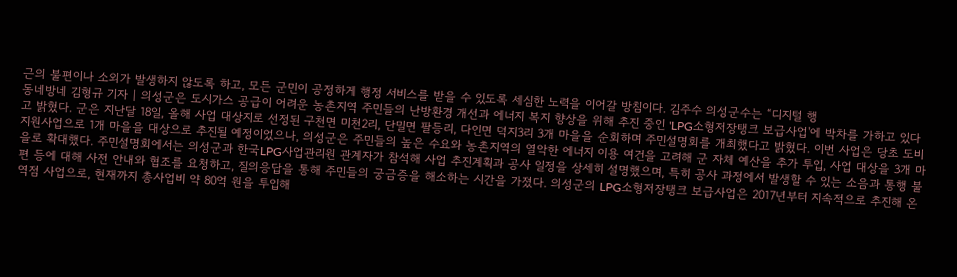근의 불편이나 소외가 발생하지 않도록 하고, 모든 군민이 공정하게 행정 서비스를 받을 수 있도록 세심한 노력을 이어갈 방침이다. 김주수 의성군수는 “디지털 행
동네방네 김형규 기자 | 의성군은 도시가스 공급이 어려운 농촌지역 주민들의 난방환경 개선과 에너지 복지 향상을 위해 추진 중인 'LPG소형저장탱크 보급사업'에 박차를 가하고 있다고 밝혔다. 군은 지난달 18일, 올해 사업 대상지로 선정된 구천면 미천2리, 단밀면 팔등리, 다인면 덕지3리 3개 마을을 순회하며 주민설명회를 개최했다고 밝혔다. 이번 사업은 당초 도비 지원사업으로 1개 마을을 대상으로 추진될 예정이었으나, 의성군은 주민들의 높은 수요와 농촌지역의 열악한 에너지 이용 여건을 고려해 군 자체 예산을 추가 투입, 사업 대상을 3개 마을로 확대했다. 주민설명회에서는 의성군과 한국LPG사업관리원 관계자가 참석해 사업 추진계획과 공사 일정을 상세히 설명했으며, 특히 공사 과정에서 발생할 수 있는 소음과 통행 불편 등에 대해 사전 안내와 협조를 요청하고, 질의응답을 통해 주민들의 궁금증을 해소하는 시간을 가졌다. 의성군의 LPG소형저장탱크 보급사업은 2017년부터 지속적으로 추진해 온 역점 사업으로, 현재까지 총사업비 약 80억 원을 투입해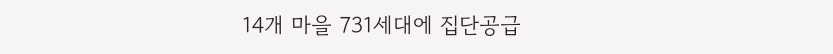14개 마을 731세대에 집단공급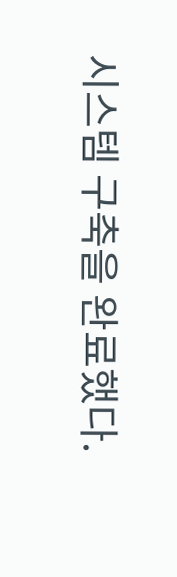시스템 구축을 완료했다.